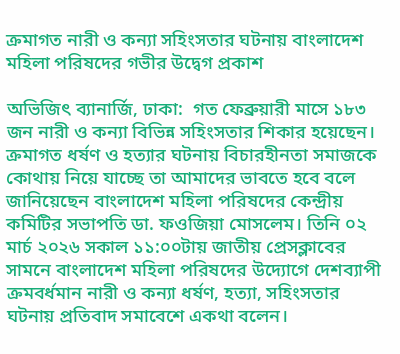ক্রমাগত নারী ও কন্যা সহিংসতার ঘটনায় বাংলাদেশ মহিলা পরিষদের গভীর উদ্বেগ প্রকাশ

অভিজিৎ ব্যানার্জি, ঢাকা:  গত ফেব্রুয়ারী মাসে ১৮৩ জন নারী ও কন্যা বিভিন্ন সহিংসতার শিকার হয়েছেন। ক্রমাগত ধর্ষণ ও হত্যার ঘটনায় বিচারহীনতা সমাজকে কোথায় নিয়ে যাচ্ছে তা আমাদের ভাবতে হবে বলে জানিয়েছেন বাংলাদেশ মহিলা পরিষদের কেন্দ্রীয় কমিটির সভাপতি ডা. ফওজিয়া মোসলেম। তিনি ০২ মার্চ ২০২৬ সকাল ১১:০০টায় জাতীয় প্রেসক্লাবের সামনে বাংলাদেশ মহিলা পরিষদের উদ্যোগে দেশব্যাপী ক্রমবর্ধমান নারী ও কন্যা ধর্ষণ, হত্যা, সহিংসতার ঘটনায় প্রতিবাদ সমাবেশে একথা বলেন।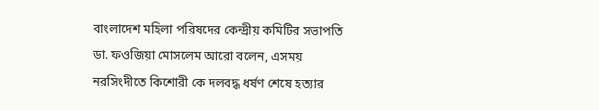বাংলাদেশ মহিলা পরিষদের কেন্দ্রীয় কমিটির সভাপতি ডা. ফওজিয়া মোসলেম আরো বলেন, এসময় নরসিংদীতে কিশোরী কে দলবদ্ধ ধর্ষণ শেষে হত্যার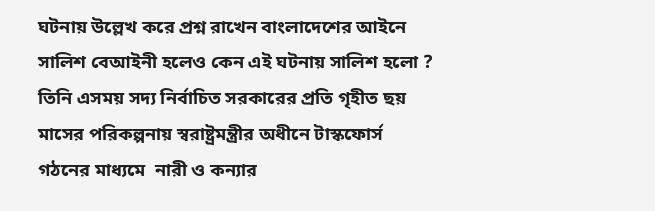ঘটনায় উল্লেখ করে প্রশ্ন রাখেন বাংলাদেশের আইনে সালিশ বেআইনী হলেও কেন এই ঘটনায় সালিশ হলো ? তিনি এসময় সদ্য নির্বাচিত সরকারের প্রতি গৃহীত ছয় মাসের পরিকল্পনায় স্বরাষ্ট্রমন্ত্রীর অধীনে টাস্কফোর্স গঠনের মাধ্যমে  নারী ও কন্যার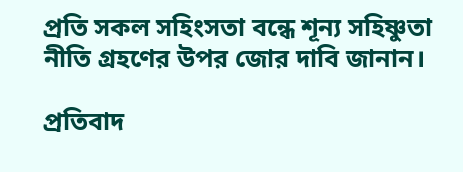প্রতি সকল সহিংসতা বন্ধে শূন্য সহিষ্ণুতা নীতি গ্রহণের উপর জোর দাবি জানান।

প্রতিবাদ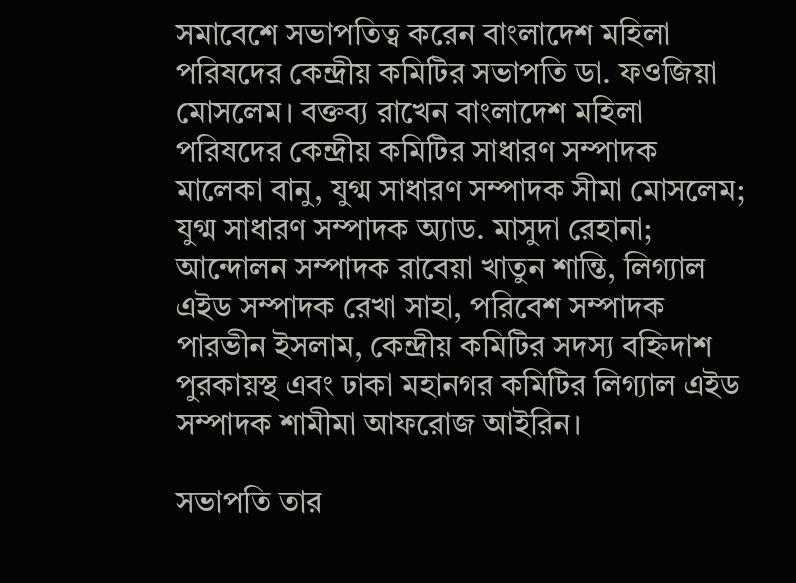সমাবেশে সভাপতিত্ব করেন বাংলাদেশ মহিলা পরিষদের কেন্দ্রীয় কমিটির সভাপতি ডা. ফওজিয়া মোসলেম। বক্তব্য রাখেন বাংলাদেশ মহিলা পরিষদের কেন্দ্রীয় কমিটির সাধারণ সম্পাদক মালেকা বানু, যুগ্ম সাধারণ সম্পাদক সীমা মোসলেম; যুগ্ম সাধারণ সম্পাদক অ্যাড. মাসুদা রেহানা; আন্দোলন সম্পাদক রাবেয়া খাতুন শান্তি, লিগ্যাল এইড সম্পাদক রেখা সাহা, পরিবেশ সম্পাদক পারভীন ইসলাম, কেন্দ্রীয় কমিটির সদস্য বহ্নিদাশ পুরকায়স্থ এবং ঢাকা মহানগর কমিটির লিগ্যাল এইড সম্পাদক শামীমা আফরোজ আইরিন।

সভাপতি তার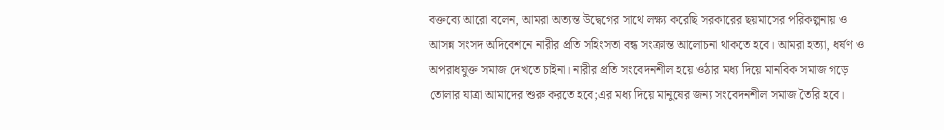বক্তব্যে আরো বলেন, আমরা অত্যন্ত উদ্বেগের সাথে লক্ষ্য করেছি সরকারের ছয়মাসের পরিকল্পনায় ও আসন্ন সংসদ অদিবেশনে নারীর প্রতি সহিংসতা বন্ধ সংক্রান্ত আলোচনা থাকতে হবে। আমরা হত্যা, ধর্ষণ ও অপরাধযুক্ত সমাজ দেখতে চাইনা। নারীর প্রতি সংবেদনশীল হয়ে ওঠার মধ্য দিয়ে মানবিক সমাজ গড়ে তোলার যাত্রা আমাদের শুরু করতে হবে;এর মধ্য দিয়ে মানুষের জন্য সংবেদনশীল সমাজ তৈরি হবে।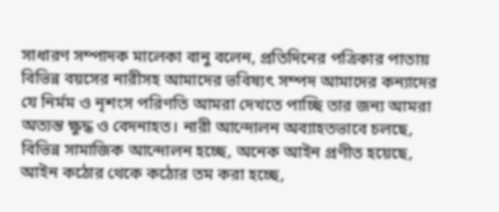সাধারণ সম্পাদক মালেকা বানু বলেন, প্রতিদিনের পত্রিকার পাতায় বিভিন্ন বয়সের নারীসহ আমাদের ভবিষ্যৎ সম্পদ আমাদের কন্যাদের যে নির্মম ও নৃশংস পরিণতি আমরা দেখতে পাচ্ছি তার জন্য আমরা অত্যন্ত ক্ষুদ্ধ ও বেদনাহত। নারী আন্দোলন অব্যাহতভাবে চলছে, বিভিন্ন সামাজিক আন্দোলন হচ্ছে, অনেক আইন প্রণীত হয়েছে, আইন কঠোর থেকে কঠোর তম করা হচ্ছে,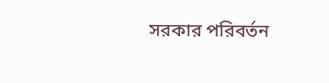সরকার পরিবর্তন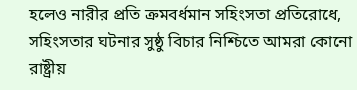হলেও নারীর প্রতি ক্রমবর্ধমান সহিংসতা প্রতিরোধে, সহিংসতার ঘটনার সুষ্ঠু বিচার নিশ্চিতে আমরা কোনো রাষ্ট্রীয়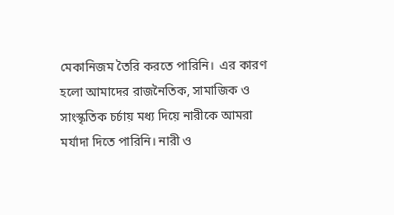মেকানিজম তৈরি করতে পারিনি।  এর কারণ হলো আমাদের রাজনৈতিক, সামাজিক ও সাংস্কৃতিক চর্চায় মধ্য দিয়ে নারীকে আমরা মর্যাদা দিতে পারিনি। নারী ও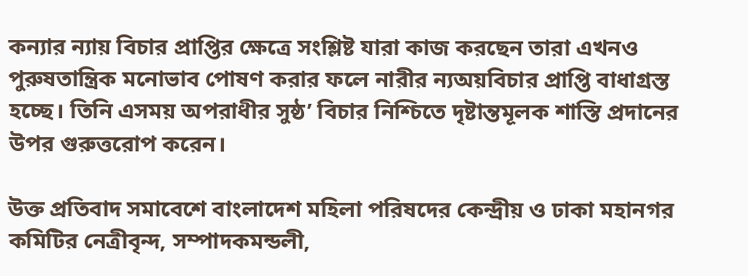কন্যার ন্যায় বিচার প্রাপ্তির ক্ষেত্রে সংশ্লিষ্ট যারা কাজ করছেন তারা এখনও পুরুষতান্ত্রিক মনোভাব পোষণ করার ফলে নারীর ন্যঅয়বিচার প্রাপ্তি বাধাগ্রস্ত হচ্ছে। তিনি এসময় অপরাধীর সুষ্ঠ’ বিচার নিশ্চিতে দৃষ্টান্তমূলক শাস্তি প্রদানের উপর গুরুত্তরোপ করেন।

উক্ত প্রতিবাদ সমাবেশে বাংলাদেশ মহিলা পরিষদের কেন্দ্রীয় ও ঢাকা মহানগর কমিটির নেত্রীবৃন্দ, সম্পাদকমন্ডলী,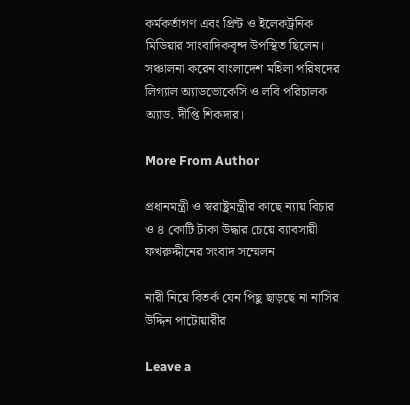কর্মকর্তাগণ এবং প্রিন্ট ও ইলেকট্রনিক মিডিয়ার সাংবাদিকবৃন্দ উপস্থিত ছিলেন। সঞ্চালনা করেন বাংলাদেশ মহিলা পরিষদের লিগ্যাল অ্যাডভোকেসি ও লবি পরিচালক অ্যাড. দীপ্তি শিকদার।

More From Author

প্রধানমন্ত্রী ও স্বরাষ্ট্রমন্ত্রীর কাছে ন্যায় বিচার ও ৪ কোটি টাকা উদ্ধার চেয়ে ব্যাবসায়ী ফখরুদ্দীনের সংবাদ সম্মেলন

নারী নিয়ে বিতর্ক যেন পিছু ছাড়ছে না নাসির উদ্দিন পাটোয়ারীর

Leave a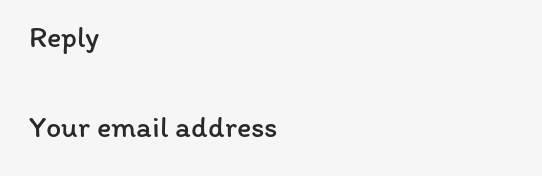Reply

Your email address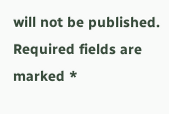will not be published. Required fields are marked *